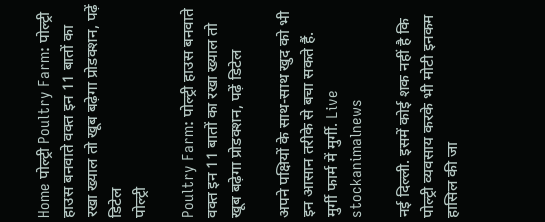Home पोल्ट्री Poultry Farm: पोल्ट्री हाउस बनवाते वक्त इन 11 बातों का रखा ख्याल तो खूब बढ़ेगा प्रोडक्शन, पढ़ें डिटेल
पोल्ट्री

Poultry Farm: पोल्ट्री हाउस बनवाते वक्त इन 11 बातों का रखा ख्याल तो खूब बढ़ेगा प्रोडक्शन, पढ़ें डिटेल

अपने पक्षियों के साथ-साथ खुद को भी इन आसान तरीके से बचा सकते हैं.
मुर्गी फार्म में मुर्गी. Live stockanimalnews

नई दिल्ली. इसमें कोई शक नहीं है कि पोल्ट्री व्यवसाय करके भी मोटी इनकम हासिल की जा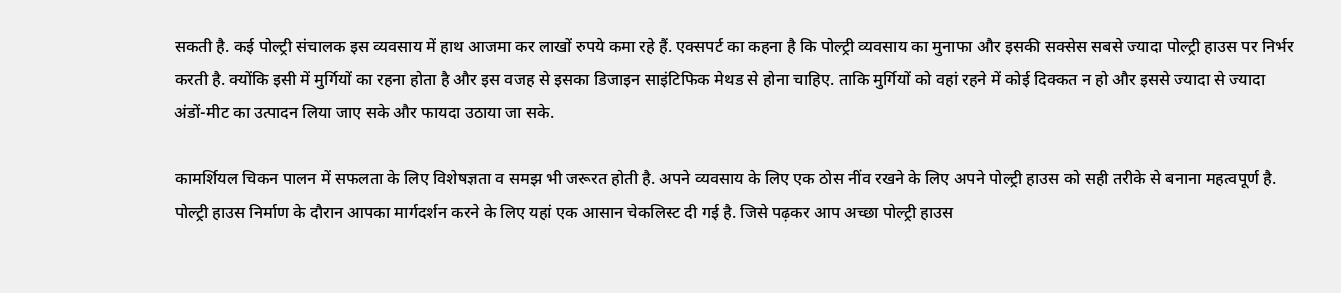सकती है. कई पोल्ट्री संचालक इस व्यवसाय में हाथ आजमा कर लाखों रुपये कमा रहे हैं. एक्सपर्ट का कहना है कि पोल्ट्री व्यवसाय का मुनाफा और इसकी सक्सेस सबसे ज्यादा पोल्ट्री हाउस पर निर्भर करती है. क्योंकि इसी में मुर्गियों का रहना होता है और इस वजह से इसका डिजाइन साइंटिफिक मेथड से होना चाहिए. ताकि मुर्गियों को वहां रहने में कोई दिक्कत न हो और इससे ज्यादा से ज्यादा अंडों-मीट का उत्पादन लिया जाए सके और फायदा उठाया जा सके.

कामर्शियल चिकन पालन में सफलता के लिए विशेषज्ञता व समझ भी जरूरत होती है. अपने व्यवसाय के लिए एक ठोस नींव रखने के लिए अपने पोल्ट्री हाउस को सही तरीके से बनाना महत्वपूर्ण है. पोल्ट्री हाउस निर्माण के दौरान आपका मार्गदर्शन करने के लिए यहां एक आसान चेकलिस्ट दी गई है. जिसे पढ़कर आप अच्छा पोल्ट्री हाउस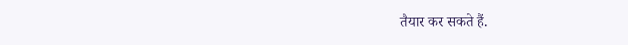तैयार कर सकते हैं.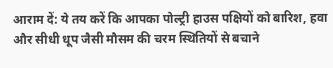आराम दें: ये तय करें कि आपका पोल्ट्री हाउस पक्षियों को बारिश, हवा और सीधी धूप जैसी मौसम की चरम स्थितियों से बचाने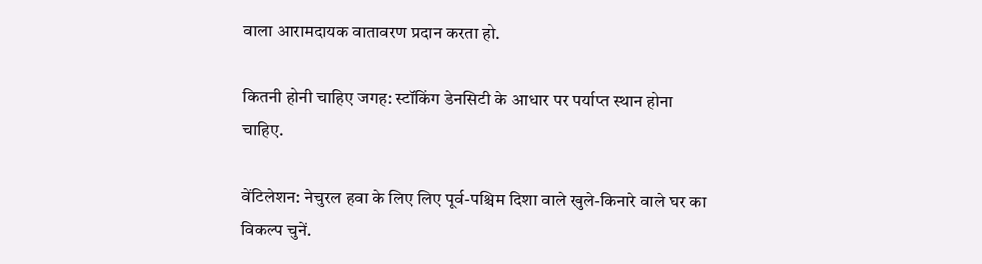वाला आरामदायक वातावरण प्रदान करता हो.

कितनी होनी चाहिए जगह: स्टॉकिंग डेनसिटी के आधार पर पर्याप्त स्थान होना चाहिए.

वेंटिलेशन: नेचुरल हवा के लिए लिए पूर्व-पश्चिम दिशा वाले खुले-किनारे वाले घर का विकल्प चुनें.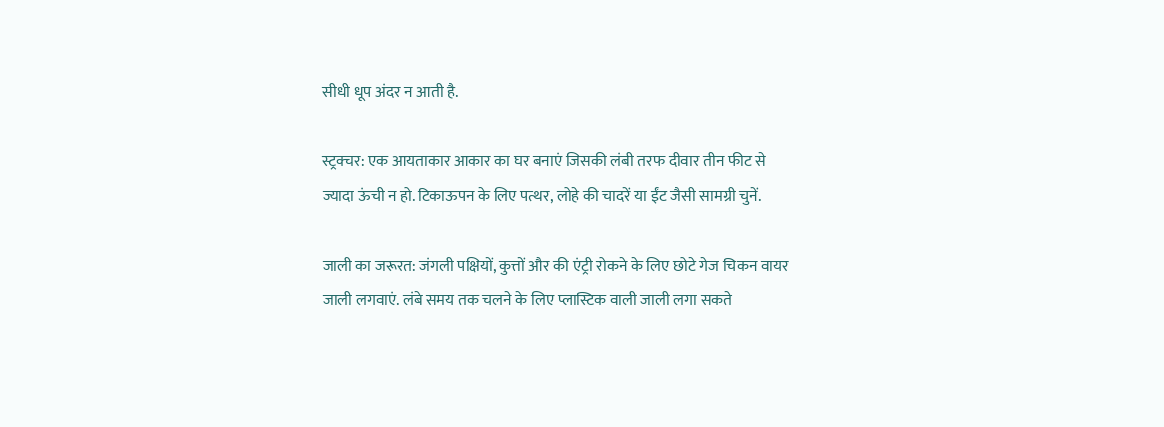सीधी धूप अंदर न आती है.

स्ट्रक्चर: एक आयताकार आकार का घर बनाएं जिसकी लंबी तरफ दीवार तीन फीट से ज्यादा ऊंची न हो. टिकाऊपन के लिए पत्थर, लोहे की चादरें या ईंट जैसी सामग्री चुनें.

जाली का जरूरत: जंगली पक्षियों, कुत्तों और की एंट्री रोकने के लिए छोटे गेज चिकन वायर जाली लगवाएं. लंबे समय तक चलने के लिए प्लास्टिक वाली जाली लगा सकते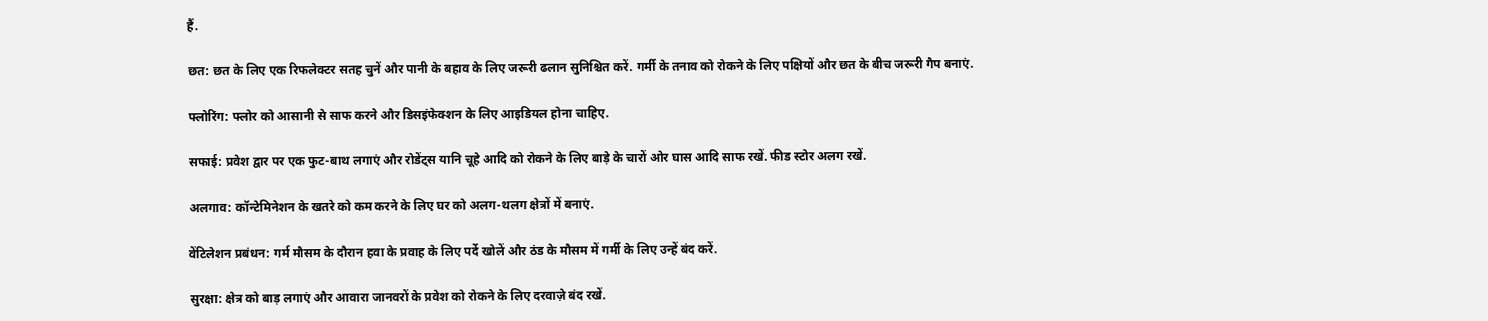हैं.

छत: छत के लिए एक रिफलेक्टर सतह चुनें और पानी के बहाव के लिए जरूरी ढलान सुनिश्चित करें. गर्मी के तनाव को रोकने के लिए पक्षियों और छत के बीच जरूरी गैप बनाएं.

फ्लोरिंग: फ्लोर को आसानी से साफ करने और डिसइंफेक्शन के लिए आइडियल होना चाहिए.

सफाई: प्रवेश द्वार पर एक फुट-बाथ लगाएं और रोडेंट्स यानि चूहे आदि को रोकने के लिए बाड़े के चारों ओर घास आदि साफ रखें. फीड स्टोर अलग रखें.

अलगाव: कॉन्टेमिनेशन के खतरे को कम करने के लिए घर को अलग-थलग क्षेत्रों में बनाएं.

वेंटिलेशन प्रबंधन: गर्म मौसम के दौरान हवा के प्रवाह के लिए पर्दे खोलें और ठंड के मौसम में गर्मी के लिए उन्हें बंद करें.

सुरक्षा: क्षेत्र को बाड़ लगाएं और आवारा जानवरों के प्रवेश को रोकने के लिए दरवाज़े बंद रखें.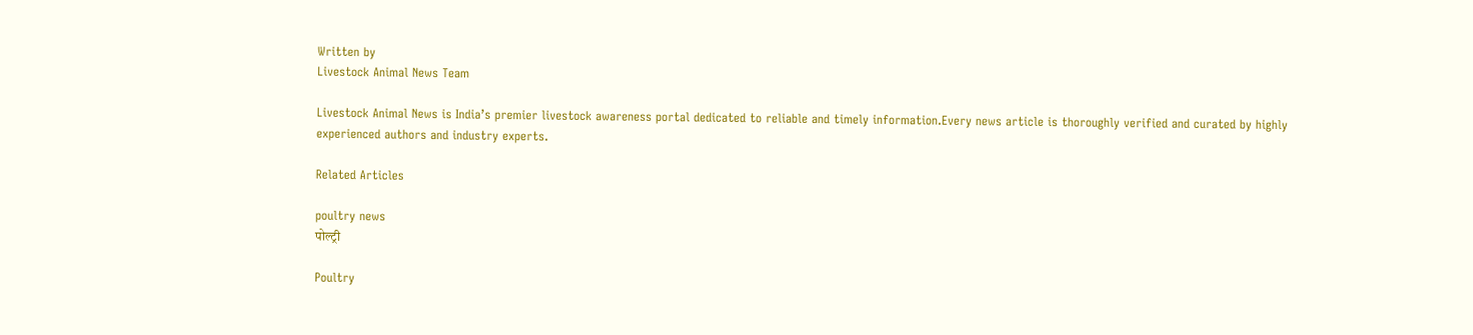Written by
Livestock Animal News Team

Livestock Animal News is India’s premier livestock awareness portal dedicated to reliable and timely information.Every news article is thoroughly verified and curated by highly experienced authors and industry experts.

Related Articles

poultry news
पोल्ट्री

Poultry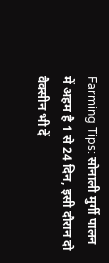Farming Tips: सोनाली मुर्गी पालन में अहम है 1 से 24 दिन, इसी दौरान दो वैक्सीन भी दें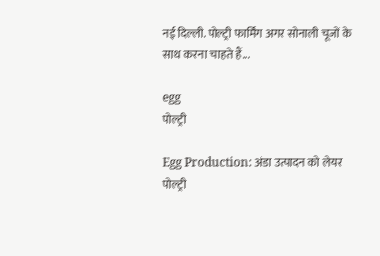नई दिल्ली. पोल्ट्री फार्मिंग अगर सोनाली चूजों के साथ करना चाहते हैं...

egg
पोल्ट्री

Egg Production: अंडा उत्पादन को लेयर पोल्ट्री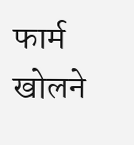फार्म खोलने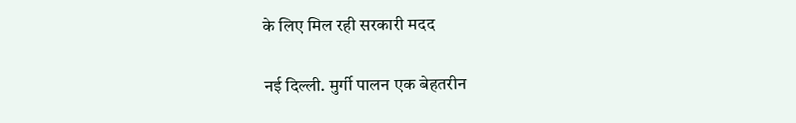के लिए मिल रही सरकारी मदद

नई दिल्ली. मुर्गी पालन एक बेहतरीन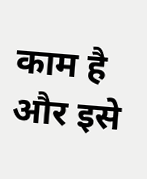काम है और इसे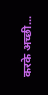करके अच्छी...